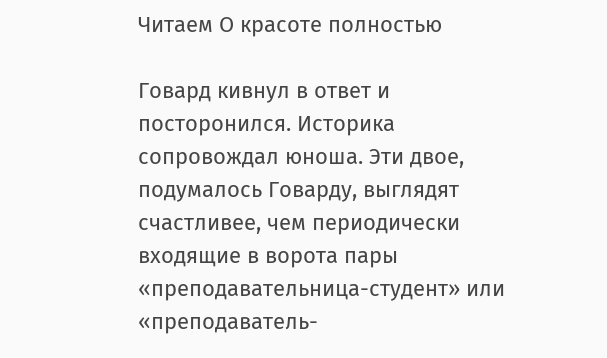Читаем О красоте полностью

Говард кивнул в ответ и посторонился. Историка сопровождал юноша. Эти двое, подумалось Говарду, выглядят счастливее, чем периодически входящие в ворота пары «преподавательница-студент» или «преподаватель-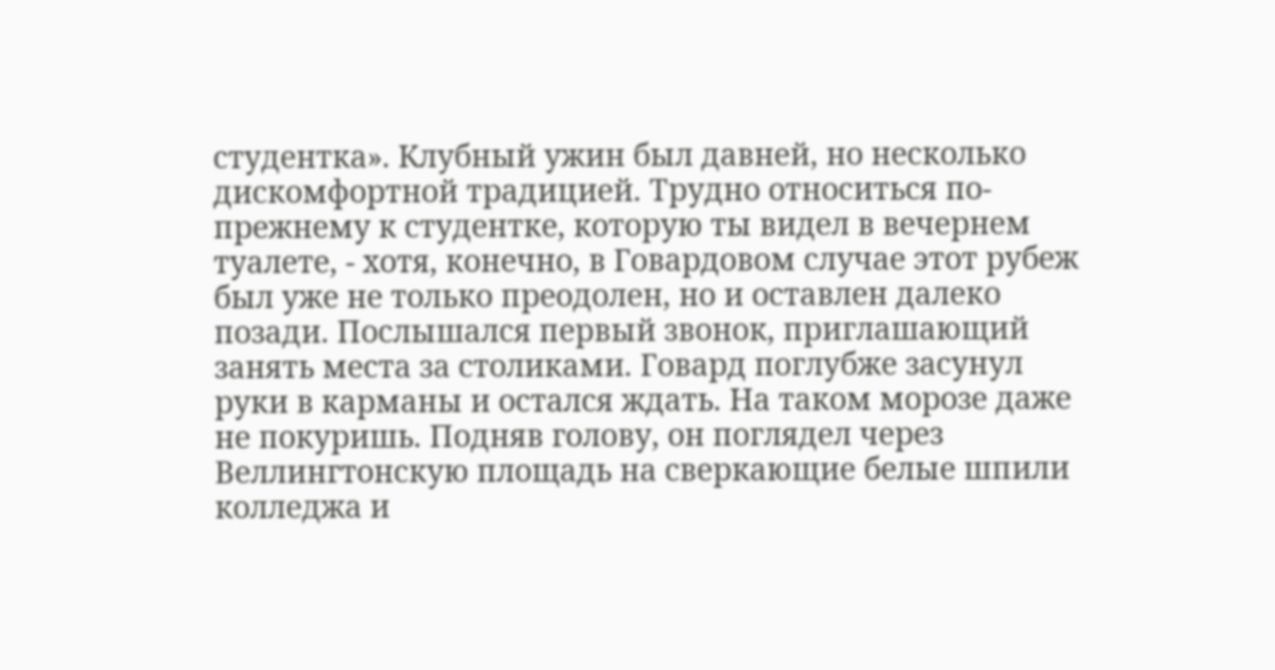студентка». Клубный ужин был давней, но несколько дискомфортной традицией. Трудно относиться по-прежнему к студентке, которую ты видел в вечернем туалете, - хотя, конечно, в Говардовом случае этот рубеж был уже не только преодолен, но и оставлен далеко позади. Послышался первый звонок, приглашающий занять места за столиками. Говард поглубже засунул руки в карманы и остался ждать. На таком морозе даже не покуришь. Подняв голову, он поглядел через Веллингтонскую площадь на сверкающие белые шпили колледжа и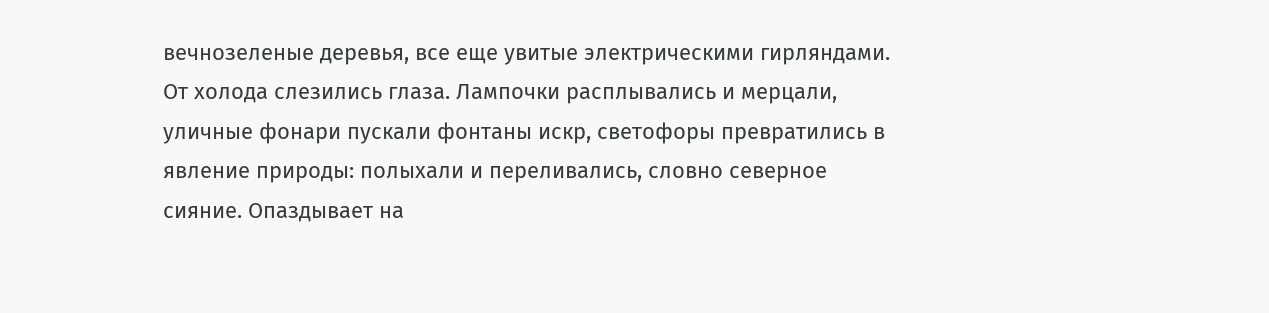вечнозеленые деревья, все еще увитые электрическими гирляндами. От холода слезились глаза. Лампочки расплывались и мерцали, уличные фонари пускали фонтаны искр, светофоры превратились в явление природы: полыхали и переливались, словно северное сияние. Опаздывает на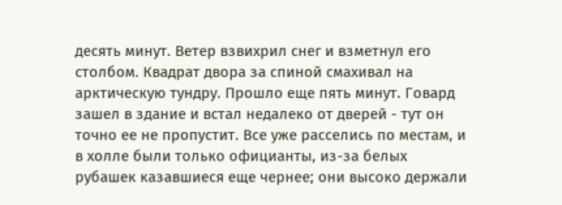десять минут. Ветер взвихрил снег и взметнул его столбом. Квадрат двора за спиной смахивал на арктическую тундру. Прошло еще пять минут. Говард зашел в здание и встал недалеко от дверей - тут он точно ее не пропустит. Все уже расселись по местам, и в холле были только официанты, из-за белых рубашек казавшиеся еще чернее; они высоко держали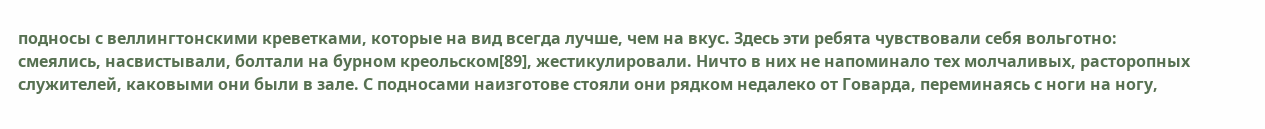подносы с веллингтонскими креветками, которые на вид всегда лучше, чем на вкус. Здесь эти ребята чувствовали себя вольготно: смеялись, насвистывали, болтали на бурном креольском[89], жестикулировали. Ничто в них не напоминало тех молчаливых, расторопных служителей, каковыми они были в зале. С подносами наизготове стояли они рядком недалеко от Говарда, переминаясь с ноги на ногу,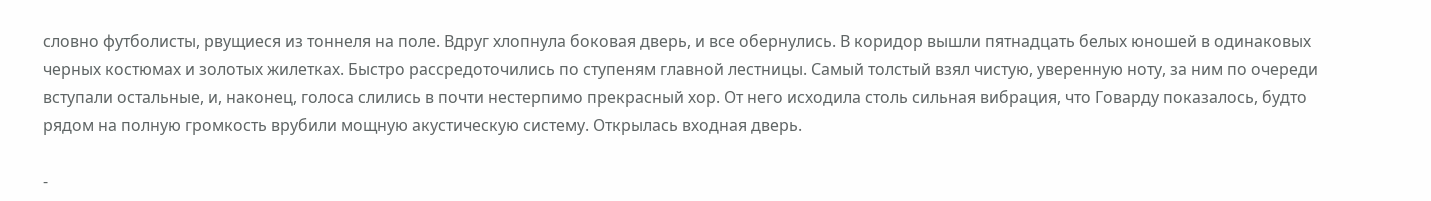словно футболисты, рвущиеся из тоннеля на поле. Вдруг хлопнула боковая дверь, и все обернулись. В коридор вышли пятнадцать белых юношей в одинаковых черных костюмах и золотых жилетках. Быстро рассредоточились по ступеням главной лестницы. Самый толстый взял чистую, уверенную ноту, за ним по очереди вступали остальные, и, наконец, голоса слились в почти нестерпимо прекрасный хор. От него исходила столь сильная вибрация, что Говарду показалось, будто рядом на полную громкость врубили мощную акустическую систему. Открылась входная дверь.

-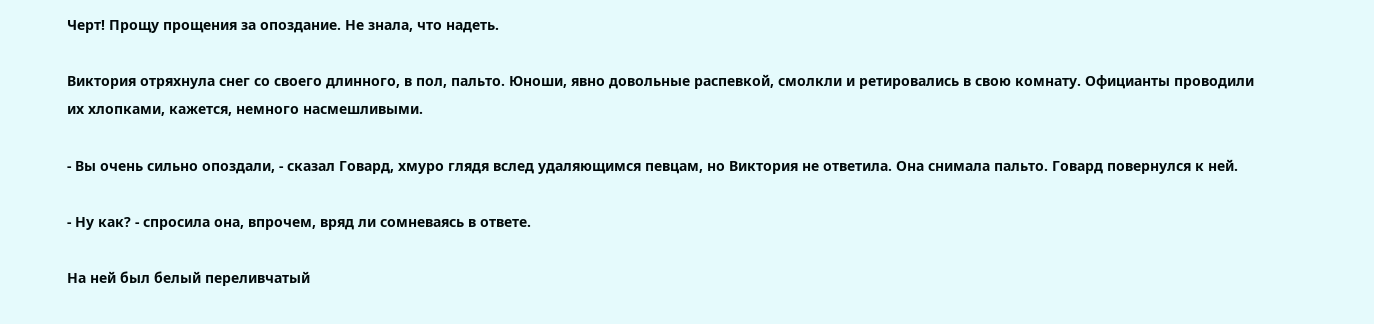Черт! Прощу прощения за опоздание. Не знала, что надеть.

Виктория отряхнула снег со своего длинного, в пол, пальто. Юноши, явно довольные распевкой, смолкли и ретировались в свою комнату. Официанты проводили их хлопками, кажется, немного насмешливыми.

- Вы очень сильно опоздали, - сказал Говард, хмуро глядя вслед удаляющимся певцам, но Виктория не ответила. Она снимала пальто. Говард повернулся к ней.

- Ну как? - спросила она, впрочем, вряд ли сомневаясь в ответе.

На ней был белый переливчатый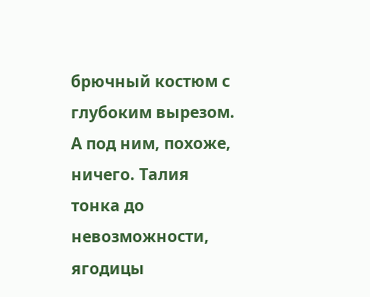брючный костюм с глубоким вырезом. А под ним, похоже, ничего. Талия тонка до невозможности, ягодицы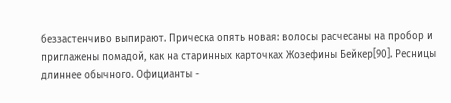беззастенчиво выпирают. Прическа опять новая: волосы расчесаны на пробор и приглажены помадой, как на старинных карточках Жозефины Бейкер[90]. Ресницы длиннее обычного. Официанты -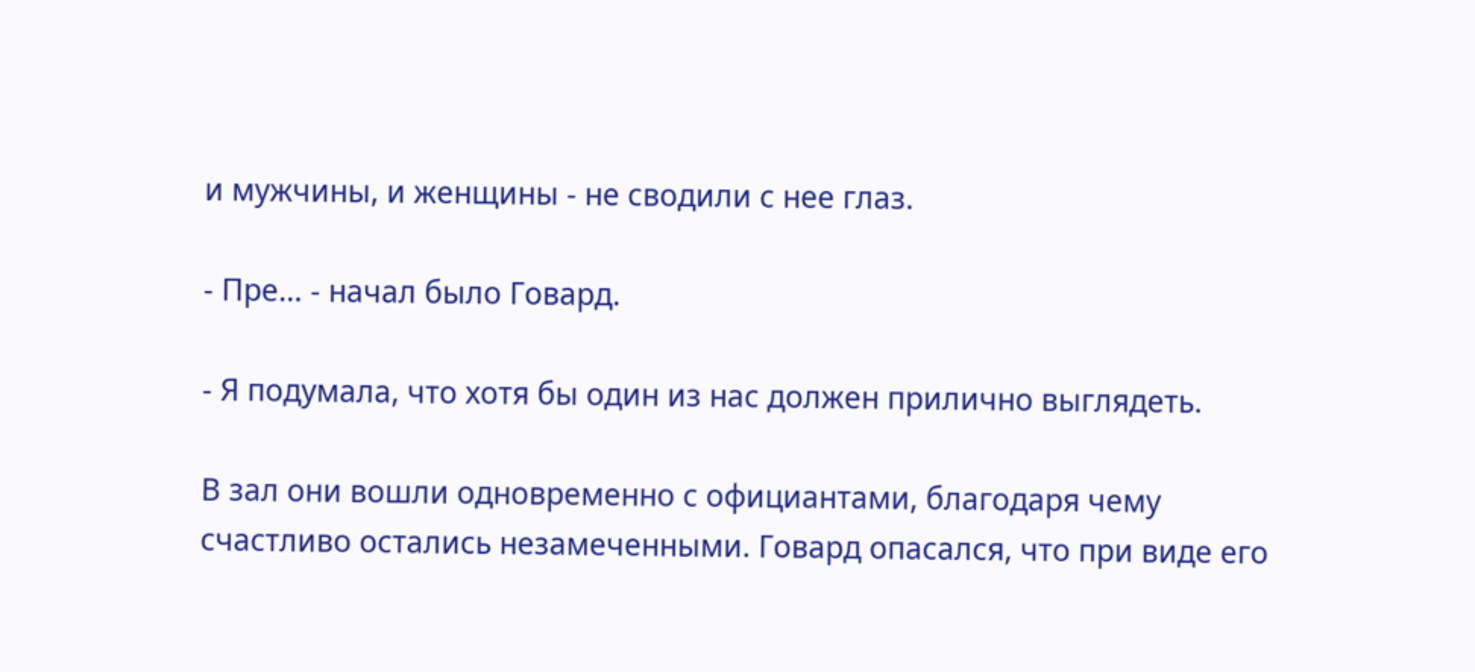и мужчины, и женщины - не сводили с нее глаз.

- Пре… - начал было Говард.

- Я подумала, что хотя бы один из нас должен прилично выглядеть.

В зал они вошли одновременно с официантами, благодаря чему счастливо остались незамеченными. Говард опасался, что при виде его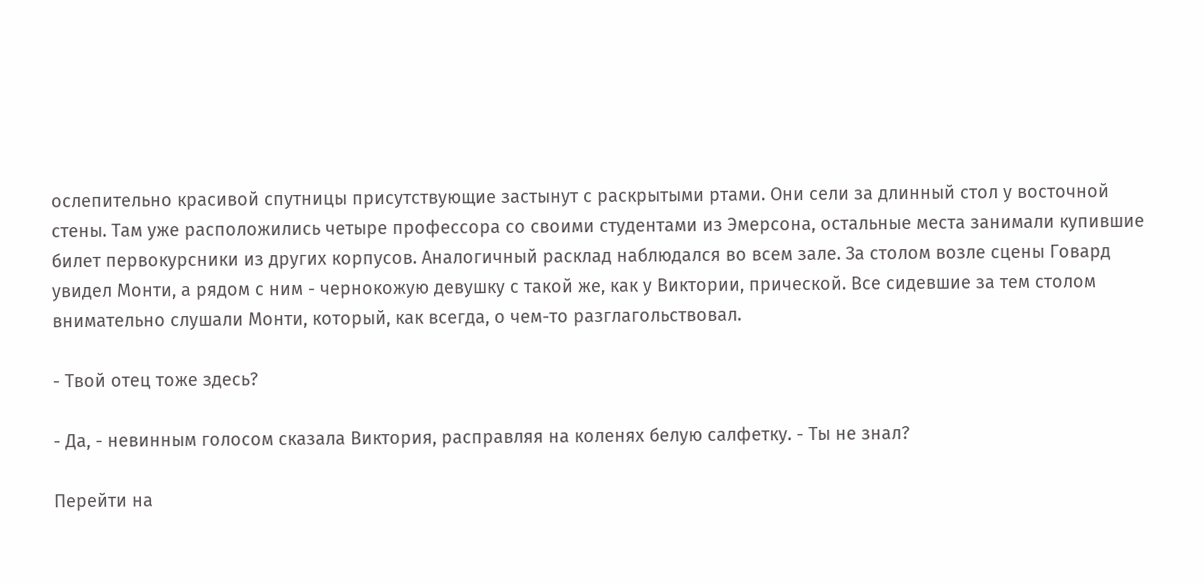ослепительно красивой спутницы присутствующие застынут с раскрытыми ртами. Они сели за длинный стол у восточной стены. Там уже расположились четыре профессора со своими студентами из Эмерсона, остальные места занимали купившие билет первокурсники из других корпусов. Аналогичный расклад наблюдался во всем зале. За столом возле сцены Говард увидел Монти, а рядом с ним - чернокожую девушку с такой же, как у Виктории, прической. Все сидевшие за тем столом внимательно слушали Монти, который, как всегда, о чем-то разглагольствовал.

- Твой отец тоже здесь?

- Да, - невинным голосом сказала Виктория, расправляя на коленях белую салфетку. - Ты не знал?

Перейти на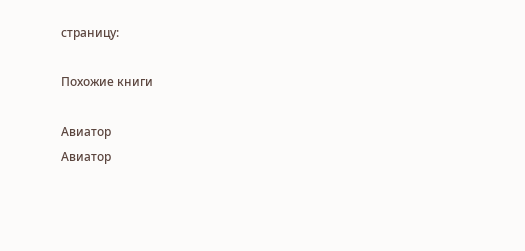страницу:

Похожие книги

Авиатор
Авиатор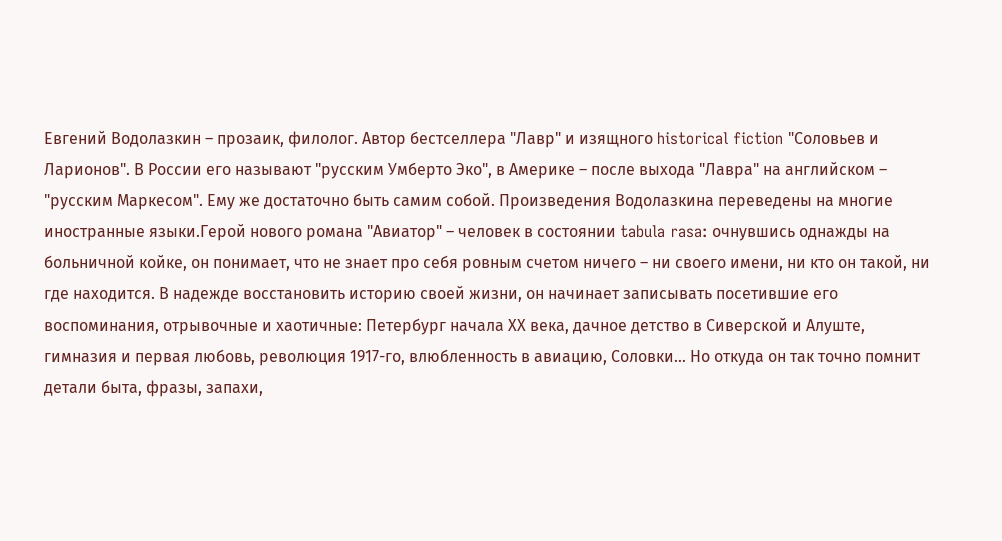Евгений Водолазкин – прозаик, филолог. Автор бестселлера "Лавр" и изящного historical fiction "Соловьев и Ларионов". В России его называют "русским Умберто Эко", в Америке – после выхода "Лавра" на английском – "русским Маркесом". Ему же достаточно быть самим собой. Произведения Водолазкина переведены на многие иностранные языки.Герой нового романа "Авиатор" – человек в состоянии tabula rasa: очнувшись однажды на больничной койке, он понимает, что не знает про себя ровным счетом ничего – ни своего имени, ни кто он такой, ни где находится. В надежде восстановить историю своей жизни, он начинает записывать посетившие его воспоминания, отрывочные и хаотичные: Петербург начала ХХ века, дачное детство в Сиверской и Алуште, гимназия и первая любовь, революция 1917-го, влюбленность в авиацию, Соловки… Но откуда он так точно помнит детали быта, фразы, запахи,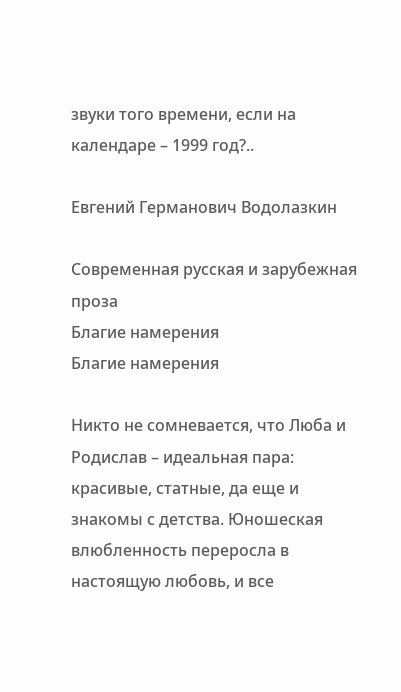звуки того времени, если на календаре – 1999 год?..

Евгений Германович Водолазкин

Современная русская и зарубежная проза
Благие намерения
Благие намерения

Никто не сомневается, что Люба и Родислав – идеальная пара: красивые, статные, да еще и знакомы с детства. Юношеская влюбленность переросла в настоящую любовь, и все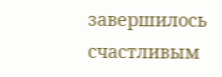завершилось счастливым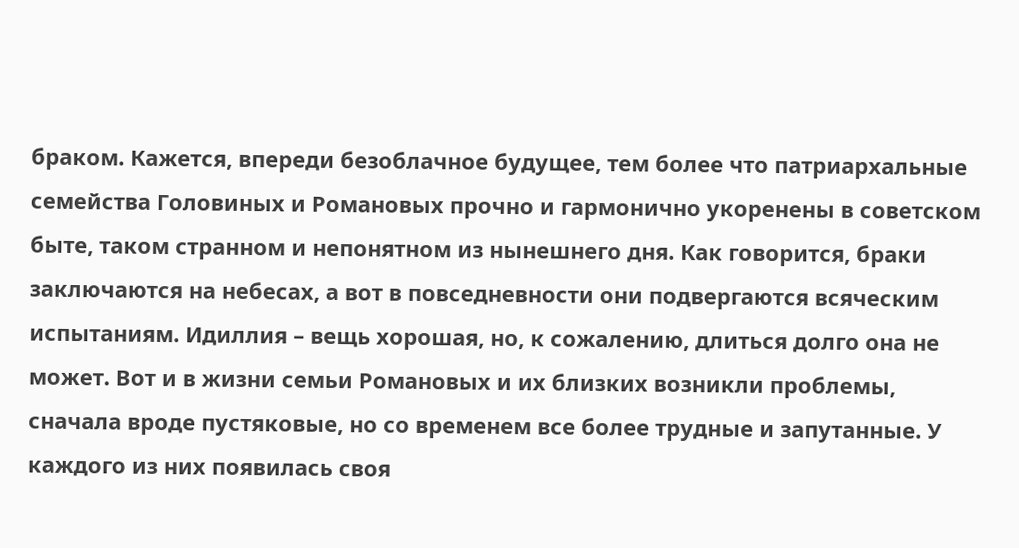браком. Кажется, впереди безоблачное будущее, тем более что патриархальные семейства Головиных и Романовых прочно и гармонично укоренены в советском быте, таком странном и непонятном из нынешнего дня. Как говорится, браки заключаются на небесах, а вот в повседневности они подвергаются всяческим испытаниям. Идиллия – вещь хорошая, но, к сожалению, длиться долго она не может. Вот и в жизни семьи Романовых и их близких возникли проблемы, сначала вроде пустяковые, но со временем все более трудные и запутанные. У каждого из них появилась своя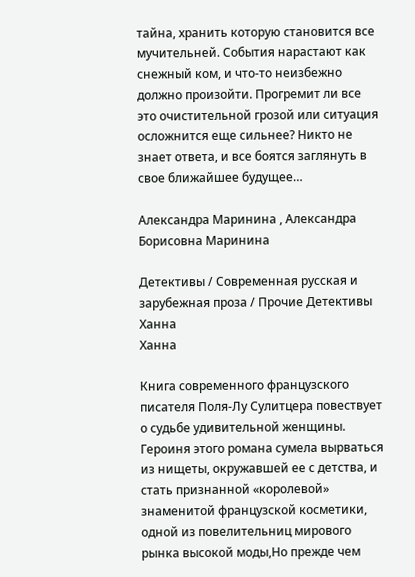тайна, хранить которую становится все мучительней. События нарастают как снежный ком, и что-то неизбежно должно произойти. Прогремит ли все это очистительной грозой или ситуация осложнится еще сильнее? Никто не знает ответа, и все боятся заглянуть в свое ближайшее будущее…

Александра Маринина , Александра Борисовна Маринина

Детективы / Современная русская и зарубежная проза / Прочие Детективы
Ханна
Ханна

Книга современного французского писателя Поля-Лу Сулитцера повествует о судьбе удивительной женщины. Героиня этого романа сумела вырваться из нищеты, окружавшей ее с детства, и стать признанной «королевой» знаменитой французской косметики, одной из повелительниц мирового рынка высокой моды,Но прежде чем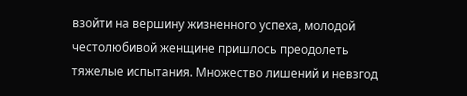взойти на вершину жизненного успеха, молодой честолюбивой женщине пришлось преодолеть тяжелые испытания. Множество лишений и невзгод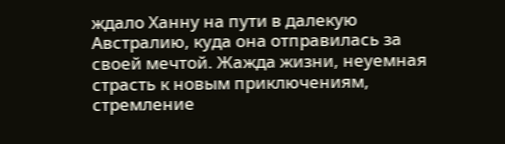ждало Ханну на пути в далекую Австралию, куда она отправилась за своей мечтой. Жажда жизни, неуемная страсть к новым приключениям, стремление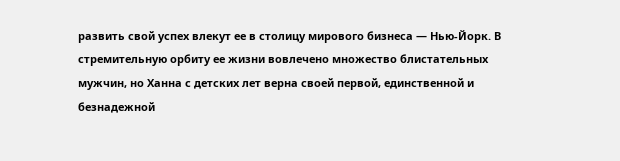развить свой успех влекут ее в столицу мирового бизнеса — Нью-Йорк. В стремительную орбиту ее жизни вовлечено множество блистательных мужчин, но Ханна с детских лет верна своей первой, единственной и безнадежной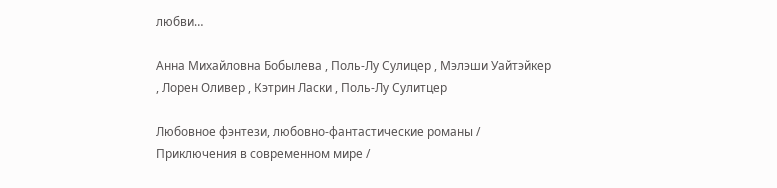любви…

Анна Михайловна Бобылева , Поль-Лу Сулицер , Мэлэши Уайтэйкер , Лорен Оливер , Кэтрин Ласки , Поль-Лу Сулитцер

Любовное фэнтези, любовно-фантастические романы / Приключения в современном мире /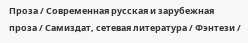Проза / Современная русская и зарубежная проза / Самиздат, сетевая литература / Фэнтези /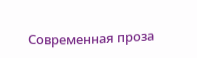Современная проза